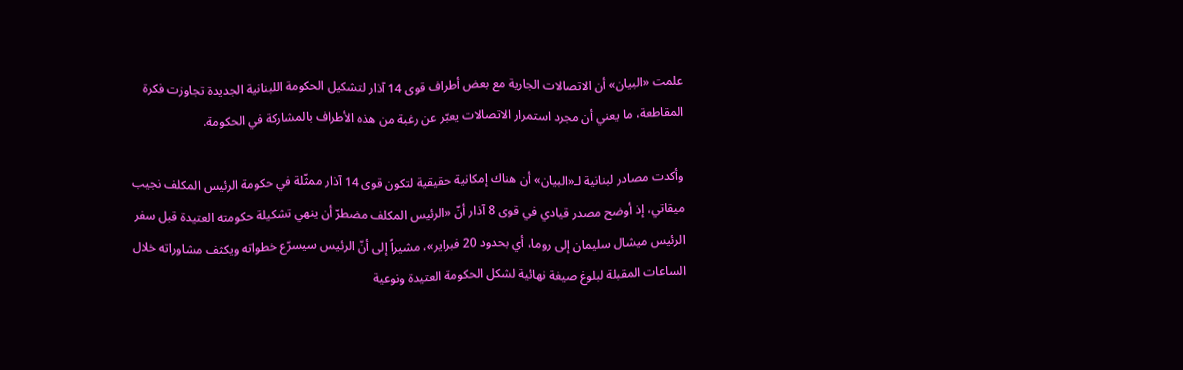علمت «البيان» أن الاتصالات الجارية مع بعض أطراف قوى 14 آذار لتشكيل الحكومة اللبنانية الجديدة تجاوزت فكرة المقاطعة، ما يعني أن مجرد استمرار الاتصالات يعبّر عن رغبة من هذه الأطراف بالمشاركة في الحكومة.

وأكدت مصادر لبنانية لـ«البيان» أن هناك إمكانية حقيقية لتكون قوى 14 آذار ممثّلة في حكومة الرئيس المكلف نجيب ميقاتي، إذ أوضح مصدر قيادي في قوى 8 آذار أنّ «الرئيس المكلف مضطرّ أن ينهي تشكيلة حكومته العتيدة قبل سفر الرئيس ميشال سليمان إلى روما، أي بحدود 20 فبراير»، مشيراً إلى أنّ الرئيس سيسرّع خطواته ويكثف مشاوراته خلال الساعات المقبلة لبلوغ صيغة نهائية لشكل الحكومة العتيدة ونوعية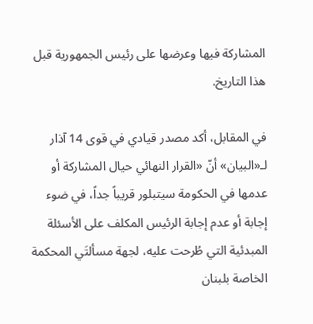المشاركة فيها وعرضها على رئيس الجمهورية قبل هذا التاريخ.

في المقابل، أكد مصدر قيادي في قوى 14 آذار لـ«البيان» أنّ «القرار النهائي حيال المشاركة أو عدمها في الحكومة سيتبلور قريباً جداً، في ضوء إجابة أو عدم إجابة الرئيس المكلف على الأسئلة المبدئية التي طُرحت عليه، لجهة مسألتَي المحكمة الخاصة بلبنان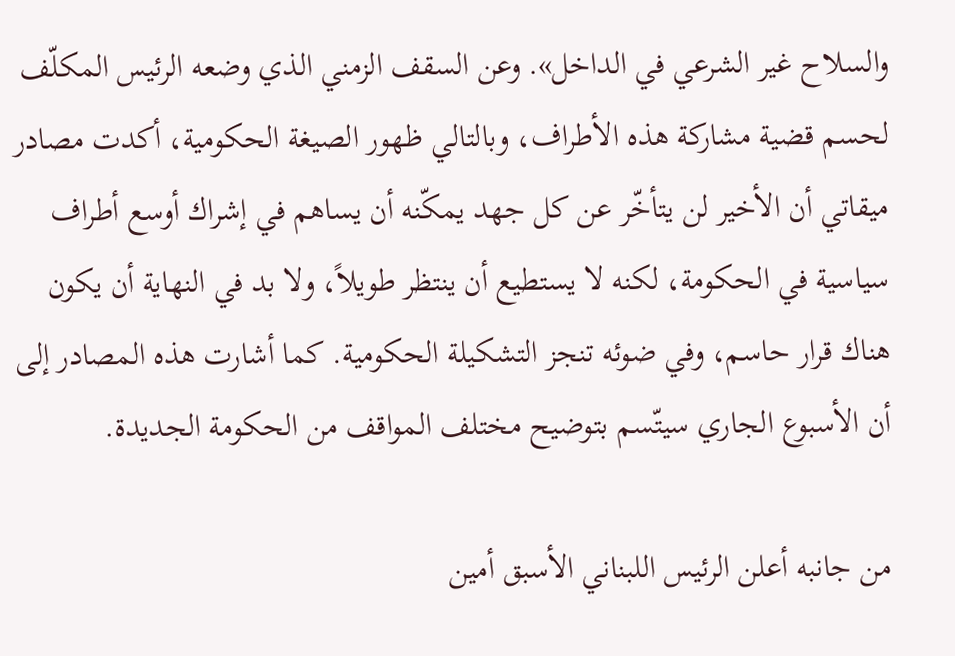والسلاح غير الشرعي في الداخل». وعن السقف الزمني الذي وضعه الرئيس المكلّف لحسم قضية مشاركة هذه الأطراف، وبالتالي ظهور الصيغة الحكومية، أكدت مصادر ميقاتي أن الأخير لن يتأخّر عن كل جهد يمكّنه أن يساهم في إشراك أوسع أطراف سياسية في الحكومة، لكنه لا يستطيع أن ينتظر طويلاً، ولا بد في النهاية أن يكون هناك قرار حاسم، وفي ضوئه تنجز التشكيلة الحكومية. كما أشارت هذه المصادر إلى أن الأسبوع الجاري سيتّسم بتوضيح مختلف المواقف من الحكومة الجديدة.

من جانبه أعلن الرئيس اللبناني الأسبق أمين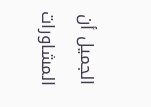الجميل أن المشاورات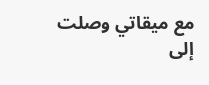مع ميقاتي وصلت إلى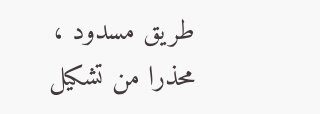طريق مسدود ، محذرا من تشكيل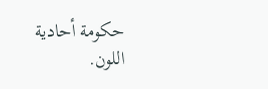حكومة أحادية اللون.